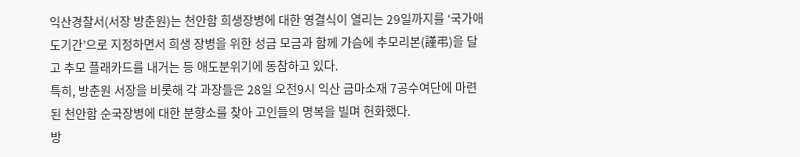익산경찰서(서장 방춘원)는 천안함 희생장병에 대한 영결식이 열리는 29일까지를 ‘국가애도기간’으로 지정하면서 희생 장병을 위한 성금 모금과 함께 가슴에 추모리본(謹弔)을 달고 추모 플래카드를 내거는 등 애도분위기에 동참하고 있다.
특히, 방춘원 서장을 비롯해 각 과장들은 28일 오전9시 익산 금마소재 7공수여단에 마련된 천안함 순국장병에 대한 분향소를 찾아 고인들의 명복을 빌며 헌화했다.
방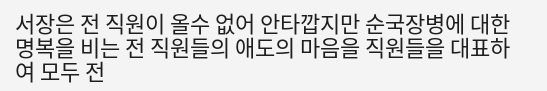서장은 전 직원이 올수 없어 안타깝지만 순국장병에 대한 명복을 비는 전 직원들의 애도의 마음을 직원들을 대표하여 모두 전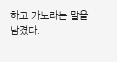하고 가노라는 말을 남겼다.